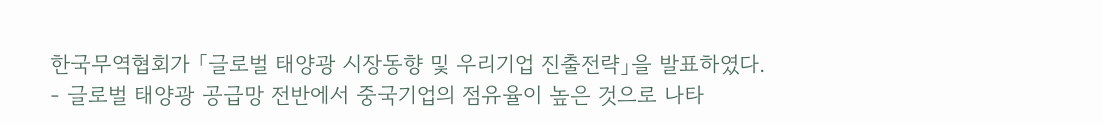한국무역협회가 「글로벌 태양광 시장동향 및 우리기업 진출전략」을 발표하였다.
- 글로벌 태양광 공급망 전반에서 중국기업의 점유율이 높은 것으로 나타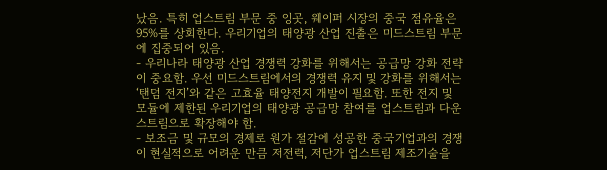났음. 특히 업스트림 부문 중 잉곳, 웨이퍼 시장의 중국 점유율은 95%를 상회한다. 우리기업의 태양광 산업 진출은 미드스트림 부문에 집중되어 있음.
- 우리나라 태양광 산업 경쟁력 강화를 위해서는 공급망 강화 전략이 중요함. 우선 미드스트림에서의 경쟁력 유지 및 강화를 위해서는 ‘탠덤 전지’와 같은 고효율 태양전지 개발이 필요함. 또한 전지 및 모듈에 제한된 우리기업의 태양광 공급망 참여를 업스트림과 다운스트림으로 확장해야 함.
- 보조금 및 규모의 경제로 원가 절감에 성공한 중국기업과의 경쟁이 현실적으로 어려운 만큼 저전력, 저단가 업스트림 제조기술을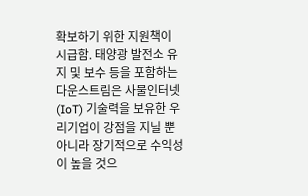확보하기 위한 지원책이 시급함. 태양광 발전소 유지 및 보수 등을 포함하는 다운스트림은 사물인터넷(IoT) 기술력을 보유한 우리기업이 강점을 지닐 뿐 아니라 장기적으로 수익성이 높을 것으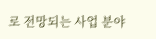로 전망되는 사업 분야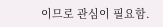이므로 관심이 필요함.